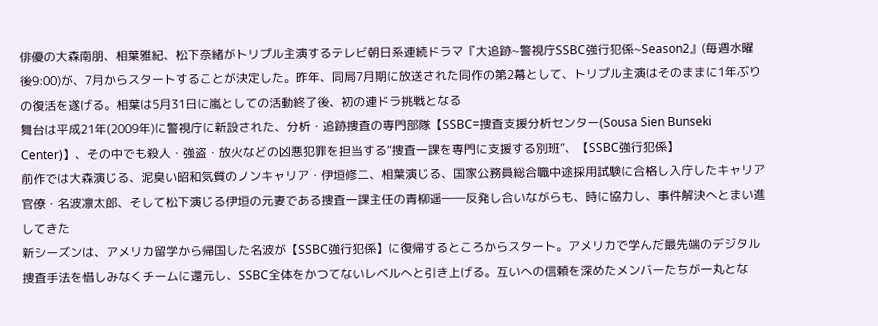俳優の大森南朋、相葉雅紀、松下奈緒がトリプル主演するテレビ朝日系連続ドラマ『大追跡~警視庁SSBC強行犯係~Season2』(毎週水曜 後9:00)が、7月からスタートすることが決定した。昨年、同局7月期に放送された同作の第2幕として、トリプル主演はそのままに1年ぶりの復活を遂げる。相葉は5月31日に嵐としての活動終了後、初の連ドラ挑戦となる
舞台は平成21年(2009年)に警視庁に新設された、分析・追跡捜査の専門部隊【SSBC=捜査支援分析センター(Sousa Sien Bunseki Center)】、その中でも殺人・強盗・放火などの凶悪犯罪を担当する“捜査一課を専門に支援する別班”、【SSBC強行犯係】
前作では大森演じる、泥臭い昭和気質のノンキャリア・伊垣修二、相葉演じる、国家公務員総合職中途採用試験に合格し入庁したキャリア官僚・名波凛太郎、そして松下演じる伊垣の元妻である捜査一課主任の青柳遥――反発し合いながらも、時に協力し、事件解決へとまい進してきた
新シーズンは、アメリカ留学から帰国した名波が【SSBC強行犯係】に復帰するところからスタート。アメリカで学んだ最先端のデジタル捜査手法を惜しみなくチームに還元し、SSBC全体をかつてないレベルへと引き上げる。互いへの信頼を深めたメンバーたちが一丸とな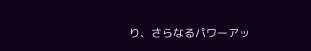り、さらなるパワーアッ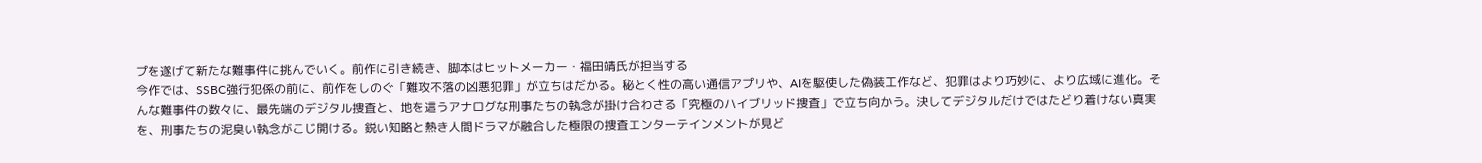プを遂げて新たな難事件に挑んでいく。前作に引き続き、脚本はヒットメーカー・福田靖氏が担当する
今作では、SSBC強行犯係の前に、前作をしのぐ「難攻不落の凶悪犯罪」が立ちはだかる。秘とく性の高い通信アプリや、AIを駆使した偽装工作など、犯罪はより巧妙に、より広域に進化。そんな難事件の数々に、最先端のデジタル捜査と、地を這うアナログな刑事たちの執念が掛け合わさる「究極のハイブリッド捜査」で立ち向かう。決してデジタルだけではたどり着けない真実を、刑事たちの泥臭い執念がこじ開ける。鋭い知略と熱き人間ドラマが融合した極限の捜査エンターテインメントが見ど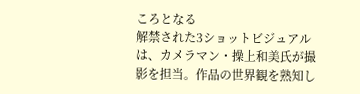ころとなる
解禁された3ショットビジュアルは、カメラマン・操上和美氏が撮影を担当。作品の世界観を熟知し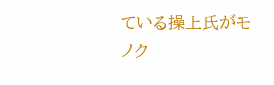ている操上氏がモノク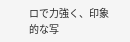ロで力強く、印象的な写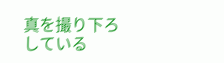真を撮り下ろしている